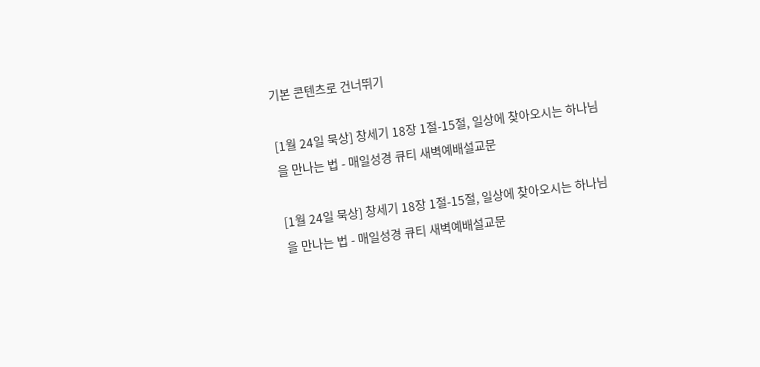기본 콘텐츠로 건너뛰기

[1월 24일 묵상] 창세기 18장 1절-15절, 일상에 찾아오시는 하나님을 만나는 법 - 매일성경 큐티 새벽예배설교문

[1월 24일 묵상] 창세기 18장 1절-15절, 일상에 찾아오시는 하나님을 만나는 법 - 매일성경 큐티 새벽예배설교문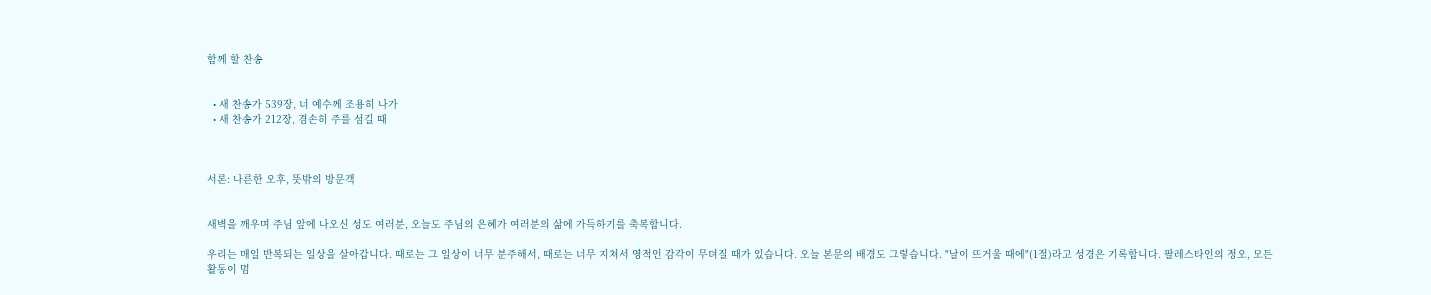함께 할 찬송


  • 새 찬송가 539장, 너 예수께 조용히 나가
  • 새 찬송가 212장, 겸손히 주를 섬길 때



서론: 나른한 오후, 뜻밖의 방문객


새벽을 깨우며 주님 앞에 나오신 성도 여러분, 오늘도 주님의 은혜가 여러분의 삶에 가득하기를 축복합니다.

우리는 매일 반복되는 일상을 살아갑니다. 때로는 그 일상이 너무 분주해서, 때로는 너무 지쳐서 영적인 감각이 무뎌질 때가 있습니다. 오늘 본문의 배경도 그렇습니다. "날이 뜨거울 때에"(1절)라고 성경은 기록합니다. 팔레스타인의 정오, 모든 활동이 멈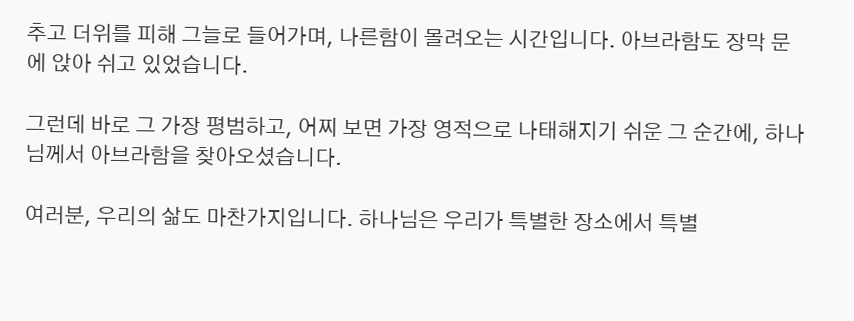추고 더위를 피해 그늘로 들어가며, 나른함이 몰려오는 시간입니다. 아브라함도 장막 문에 앉아 쉬고 있었습니다.

그런데 바로 그 가장 평범하고, 어찌 보면 가장 영적으로 나태해지기 쉬운 그 순간에, 하나님께서 아브라함을 찾아오셨습니다.

여러분, 우리의 삶도 마찬가지입니다. 하나님은 우리가 특별한 장소에서 특별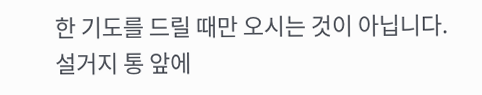한 기도를 드릴 때만 오시는 것이 아닙니다. 설거지 통 앞에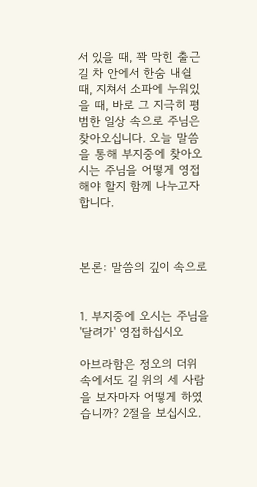서 있을 때, 꽉 막힌 출근길 차 안에서 한숨 내쉴 때, 지쳐서 소파에 누워있을 때, 바로 그 지극히 평범한 일상 속으로 주님은 찾아오십니다. 오늘 말씀을 통해 부지중에 찾아오시는 주님을 어떻게 영접해야 할지 함께 나누고자 합니다.



본론: 말씀의 깊이 속으로


1. 부지중에 오시는 주님을 '달려가' 영접하십시오

아브라함은 정오의 더위 속에서도 길 위의 세 사람을 보자마자 어떻게 하였습니까? 2절을 보십시오.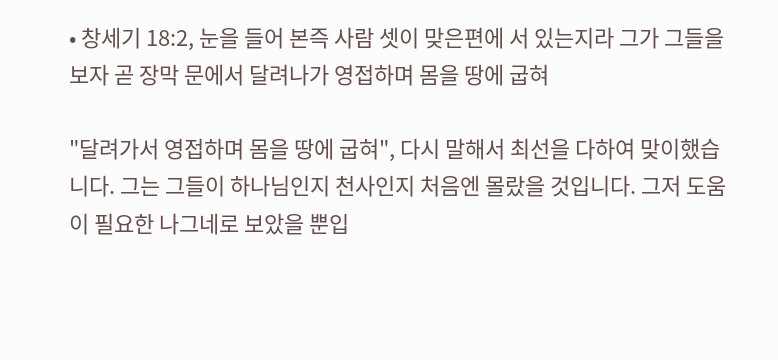• 창세기 18:2, 눈을 들어 본즉 사람 셋이 맞은편에 서 있는지라 그가 그들을 보자 곧 장막 문에서 달려나가 영접하며 몸을 땅에 굽혀

"달려가서 영접하며 몸을 땅에 굽혀", 다시 말해서 최선을 다하여 맞이했습니다. 그는 그들이 하나님인지 천사인지 처음엔 몰랐을 것입니다. 그저 도움이 필요한 나그네로 보았을 뿐입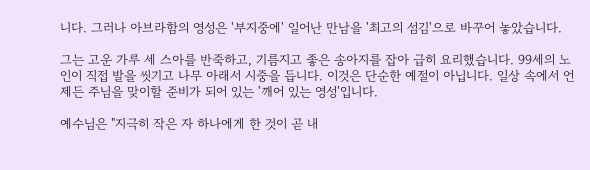니다. 그러나 아브라함의 영성은 '부지중에' 일어난 만남을 '최고의 섬김'으로 바꾸어 놓았습니다.

그는 고운 가루 세 스아를 반죽하고, 기름지고 좋은 송아지를 잡아 급히 요리했습니다. 99세의 노인이 직접 발을 씻기고 나무 아래서 시중을 듭니다. 이것은 단순한 예절이 아닙니다. 일상 속에서 언제든 주님을 맞이할 준비가 되어 있는 '깨어 있는 영성'입니다.

예수님은 "지극히 작은 자 하나에게 한 것이 곧 내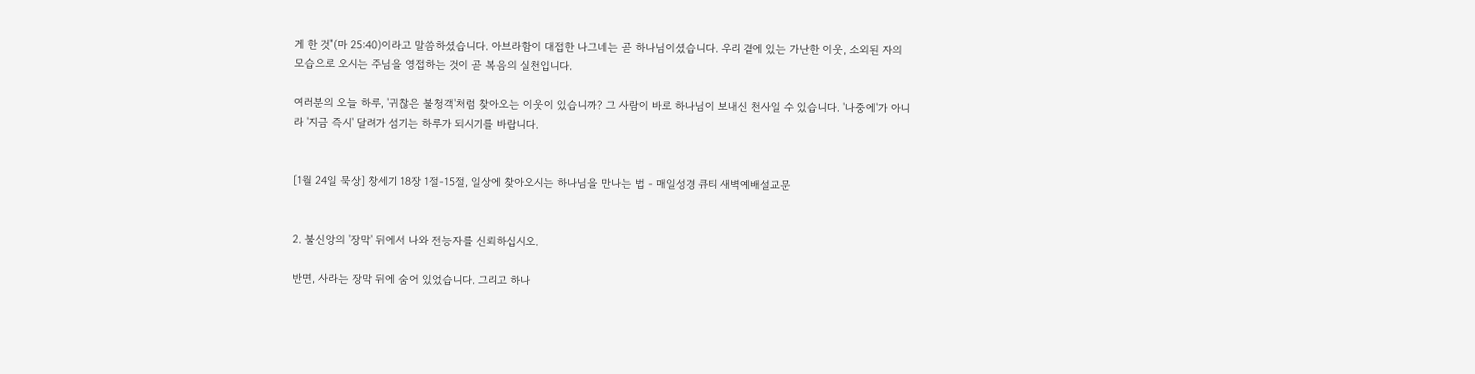게 한 것"(마 25:40)이라고 말씀하셨습니다. 아브라함이 대접한 나그네는 곧 하나님이셨습니다. 우리 곁에 있는 가난한 이웃, 소외된 자의 모습으로 오시는 주님을 영접하는 것이 곧 복음의 실천입니다.

여러분의 오늘 하루, '귀찮은 불청객'처럼 찾아오는 이웃이 있습니까? 그 사람이 바로 하나님이 보내신 천사일 수 있습니다. '나중에'가 아니라 '지금 즉시' 달려가 섬기는 하루가 되시기를 바랍니다.


[1월 24일 묵상] 창세기 18장 1절-15절, 일상에 찾아오시는 하나님을 만나는 법 - 매일성경 큐티 새벽예배설교문


2. 불신앙의 '장막' 뒤에서 나와 전능자를 신뢰하십시오.

반면, 사라는 장막 뒤에 숨어 있었습니다. 그리고 하나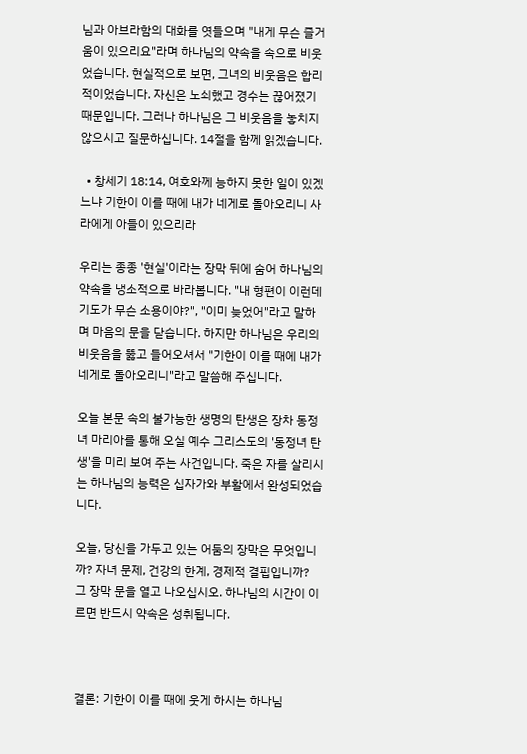님과 아브라함의 대화를 엿들으며 "내게 무슨 즐거움이 있으리요"라며 하나님의 약속을 속으로 비웃었습니다. 현실적으로 보면, 그녀의 비웃음은 합리적이었습니다. 자신은 노쇠했고 경수는 끊어졌기 때문입니다. 그러나 하나님은 그 비웃음을 놓치지 않으시고 질문하십니다. 14절을 함께 읽겠습니다.

  • 창세기 18:14, 여호와께 능하지 못한 일이 있겠느냐 기한이 이를 때에 내가 네게로 돌아오리니 사라에게 아들이 있으리라

우리는 종종 '현실'이라는 장막 뒤에 숨어 하나님의 약속을 냉소적으로 바라봅니다. "내 형편이 이런데 기도가 무슨 소용이야?", "이미 늦었어"라고 말하며 마음의 문을 닫습니다. 하지만 하나님은 우리의 비웃음을 뚫고 들어오셔서 "기한이 이를 때에 내가 네게로 돌아오리니"라고 말씀해 주십니다.

오늘 본문 속의 불가능한 생명의 탄생은 장차 동정녀 마리아를 통해 오실 예수 그리스도의 '동정녀 탄생'을 미리 보여 주는 사건입니다. 죽은 자를 살리시는 하나님의 능력은 십자가와 부활에서 완성되었습니다.

오늘, 당신을 가두고 있는 어둠의 장막은 무엇입니까? 자녀 문제, 건강의 한계, 경제적 결핍입니까? 그 장막 문을 열고 나오십시오. 하나님의 시간이 이르면 반드시 약속은 성취됩니다.



결론: 기한이 이를 때에 웃게 하시는 하나님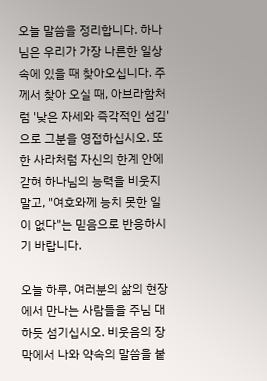오늘 말씀을 정리합니다. 하나님은 우리가 가장 나른한 일상 속에 있을 때 찾아오십니다. 주께서 찾아 오실 때, 아브라함처럼 '낮은 자세와 즉각적인 섬김'으로 그분을 영접하십시오. 또한 사라처럼 자신의 한계 안에 갇혀 하나님의 능력을 비웃지 말고, "여호와께 능치 못한 일이 없다"는 믿음으로 반응하시기 바랍니다.

오늘 하루, 여러분의 삶의 현장에서 만나는 사람들을 주님 대하듯 섬기십시오. 비웃음의 장막에서 나와 약속의 말씀을 붙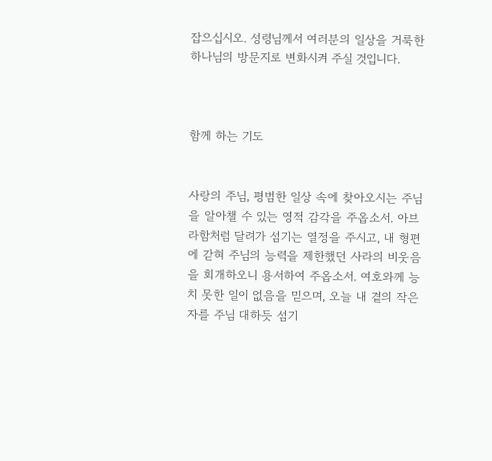잡으십시오. 성령님께서 여러분의 일상을 거룩한 하나님의 방문지로 변화시켜 주실 것입니다.



함께 하는 기도


사랑의 주님, 평범한 일상 속에 찾아오시는 주님을 알아챌 수 있는 영적 감각을 주옵소서. 아브라함처럼 달려가 섬기는 열정을 주시고, 내 형편에 갇혀 주님의 능력을 제한했던 사라의 비웃음을 회개하오니 용서하여 주옵소서. 여호와께 능치 못한 일이 없음을 믿으며, 오늘 내 곁의 작은 자를 주님 대하듯 섬기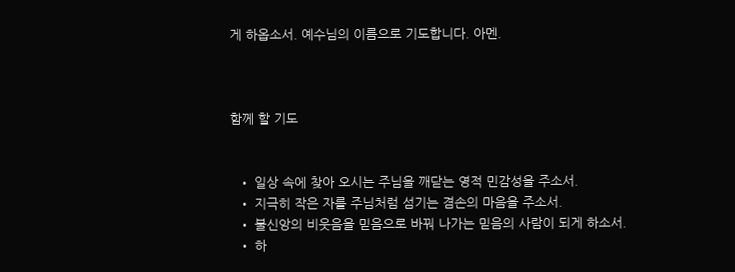게 하옵소서. 예수님의 이름으로 기도합니다. 아멘.



함께 할 기도


  • 일상 속에 찾아 오시는 주님을 깨닫는 영적 민감성을 주소서.
  • 지극히 작은 자를 주님처럼 섬기는 겸손의 마음을 주소서.
  • 불신앙의 비웃음을 믿음으로 바꿔 나가는 믿음의 사람이 되게 하소서.
  • 하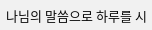나님의 말씀으로 하루를 시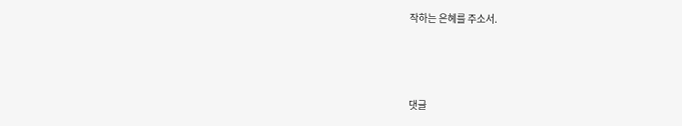작하는 은혜를 주소서.



댓글